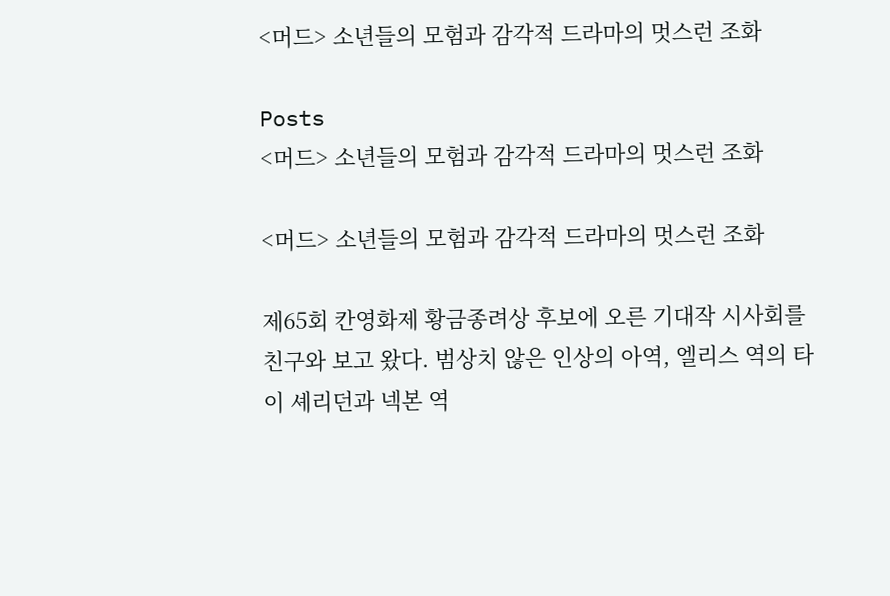<머드> 소년들의 모험과 감각적 드라마의 멋스런 조화

Posts
<머드> 소년들의 모험과 감각적 드라마의 멋스런 조화

<머드> 소년들의 모험과 감각적 드라마의 멋스런 조화

제65회 칸영화제 황금종려상 후보에 오른 기대작 시사회를 친구와 보고 왔다. 범상치 않은 인상의 아역, 엘리스 역의 타이 셰리던과 넥본 역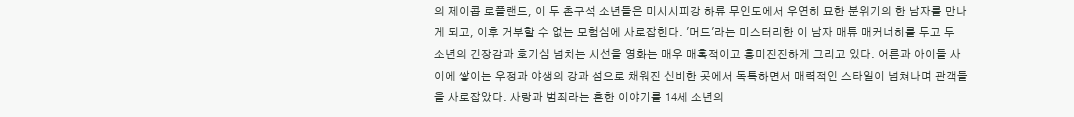의 제이콥 로플랜드, 이 두 촌구석 소년들은 미시시피강 하류 무인도에서 우연히 묘한 분위기의 한 남자를 만나게 되고, 이후 거부할 수 없는 모험심에 사로잡힌다. '머드'라는 미스터리한 이 남자 매튜 매커너히를 두고 두 소년의 긴장감과 호기심 넘치는 시선을 영화는 매우 매혹적이고 흥미진진하게 그리고 있다. 어른과 아이들 사이에 쌓이는 우정과 야생의 강과 섬으로 채워진 신비한 곳에서 독특하면서 매력적인 스타일이 넘쳐나며 관객들을 사로잡았다. 사랑과 범죄라는 흔한 이야기를 14세 소년의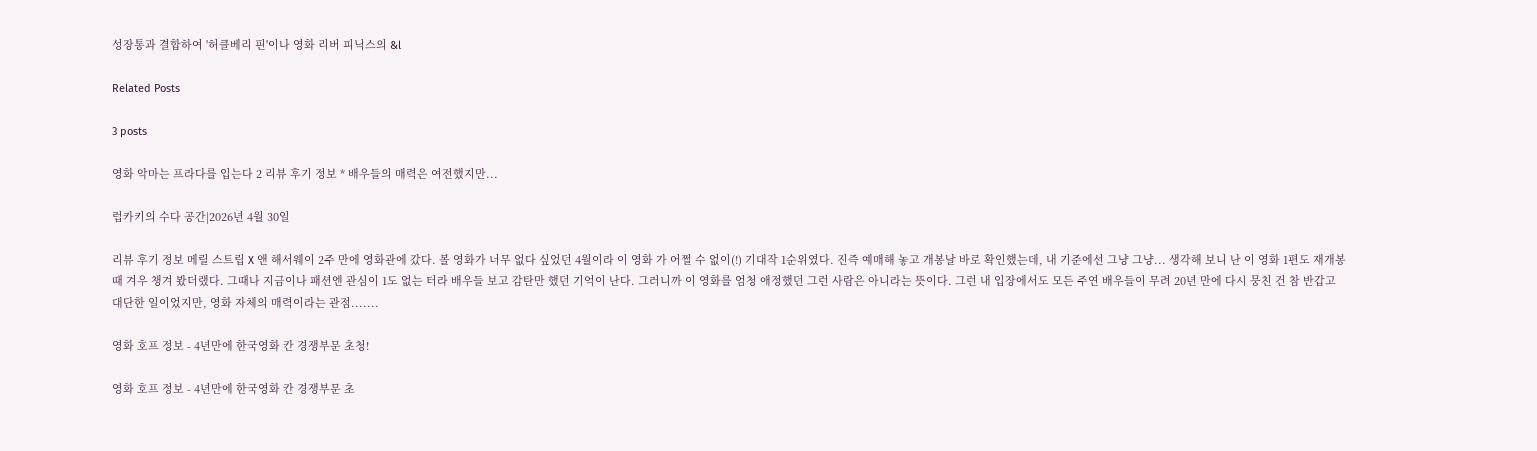성장통과 결합하여 '허클베리 핀'이나 영화 리버 피닉스의 &l

Related Posts

3 posts

영화 악마는 프라다를 입는다 2 리뷰 후기 정보 * 배우들의 매력은 여전했지만...

럽카키의 수다 공간|2026년 4월 30일

리뷰 후기 정보 메릴 스트립 X 앤 해서웨이 2주 만에 영화관에 갔다. 볼 영화가 너무 없다 싶었던 4월이라 이 영화 가 어쩔 수 없이(!) 기대작 1순위였다. 진즉 예매해 놓고 개봉날 바로 확인했는데, 내 기준에선 그냥 그냥... 생각해 보니 난 이 영화 1편도 재개봉 때 겨우 챙겨 봤더랬다. 그때나 지금이나 패션엔 관심이 1도 없는 터라 배우들 보고 감탄만 했던 기억이 난다. 그러니까 이 영화를 엄청 애정했던 그런 사람은 아니라는 뜻이다. 그런 내 입장에서도 모든 주연 배우들이 무려 20년 만에 다시 뭉친 건 참 반갑고 대단한 일이었지만, 영화 자체의 매력이라는 관점.......

영화 호프 정보 - 4년만에 한국영화 칸 경쟁부문 초청!

영화 호프 정보 - 4년만에 한국영화 칸 경쟁부문 초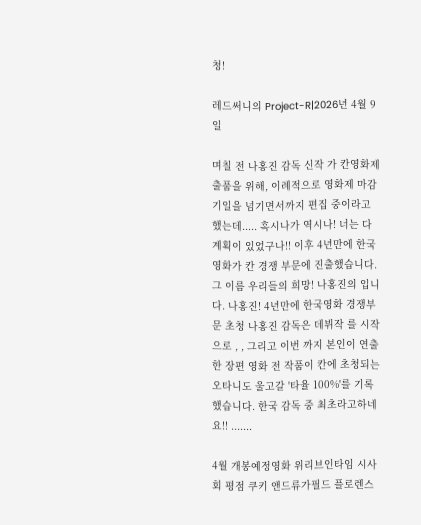청!

레드써니의 Project-R|2026년 4월 9일

며칠 전 나홍진 감독 신작 가 칸영화제 출품을 위해, 이례적으로 영화제 마감 기일을 넘기면서까지 편집 중이라고 했는데..... 혹시나가 역시나! 너는 다 계획이 있었구나!! 이후 4년만에 한국영화가 칸 경쟁 부문에 진출했습니다. 그 이름 우리들의 희망! 나홍진의 입니다. 나홍진! 4년만에 한국영화 경쟁부문 초청 나홍진 감독은 데뷔작 를 시작으로 , , 그리고 이번 까지 본인이 연출한 장편 영화 전 작품이 칸에 초청되는 오타니도 울고갈 '타율 100%'를 기록 했습니다. 한국 감독 중 최초라고하네요!! .......

4월 개봉예정영화 위리브인타임 시사회 평점 쿠키 앤드류가필드 플로렌스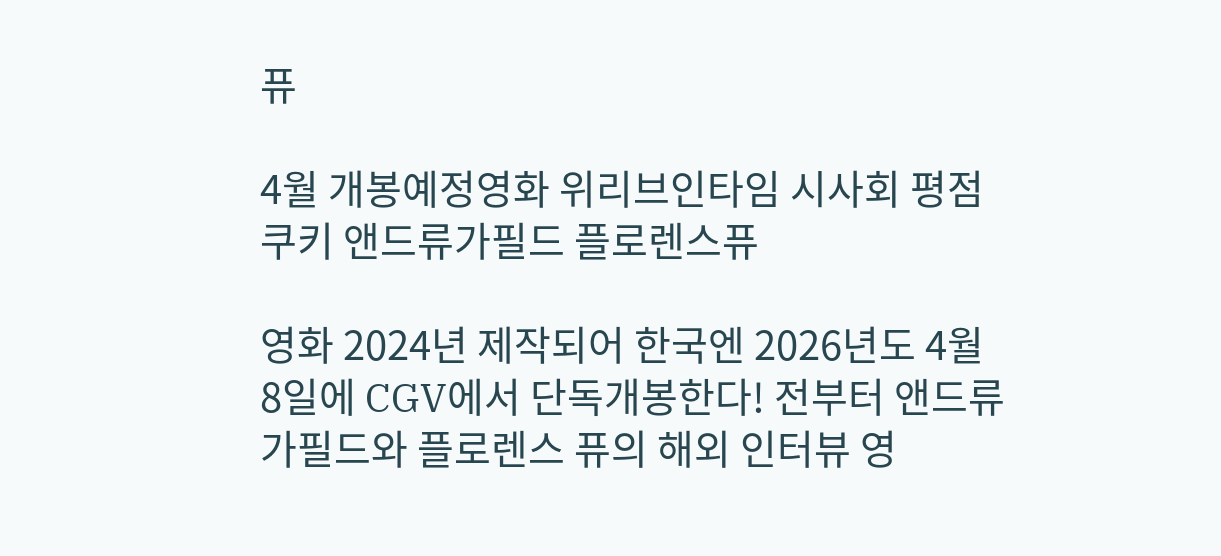퓨

4월 개봉예정영화 위리브인타임 시사회 평점 쿠키 앤드류가필드 플로렌스퓨

영화 2024년 제작되어 한국엔 2026년도 4월 8일에 CGV에서 단독개봉한다! 전부터 앤드류 가필드와 플로렌스 퓨의 해외 인터뷰 영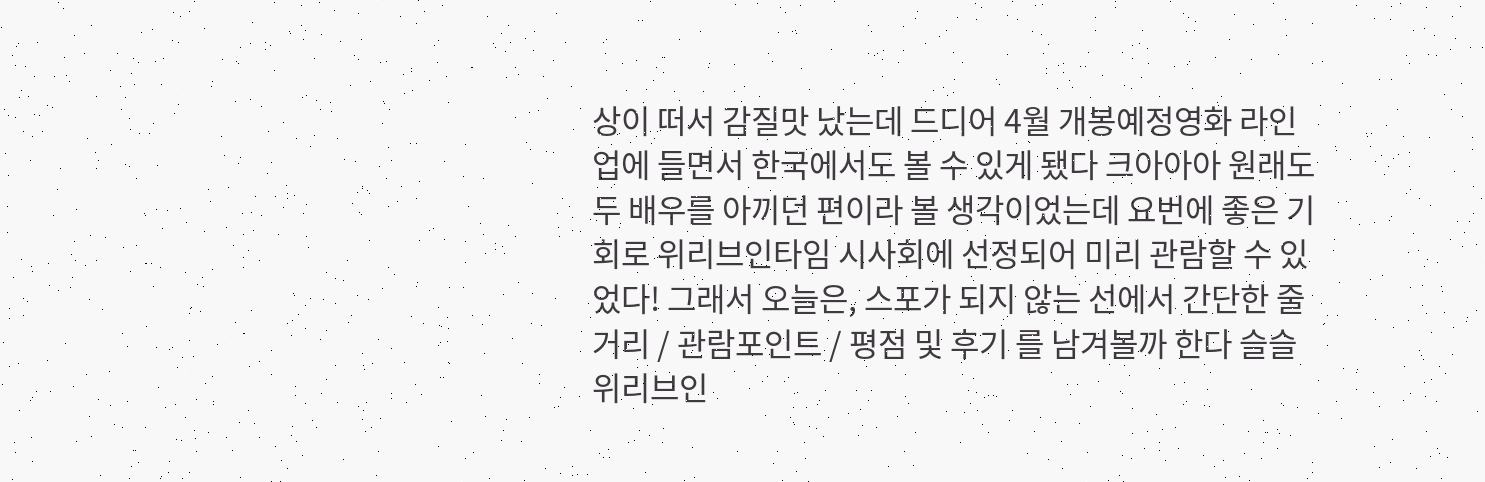상이 떠서 감질맛 났는데 드디어 4월 개봉예정영화 라인업에 들면서 한국에서도 볼 수 있게 됐다 크아아아 원래도 두 배우를 아끼던 편이라 볼 생각이었는데 요번에 좋은 기회로 위리브인타임 시사회에 선정되어 미리 관람할 수 있었다! 그래서 오늘은, 스포가 되지 않는 선에서 간단한 줄거리 / 관람포인트 / 평점 및 후기 를 남겨볼까 한다 슬슬 위리브인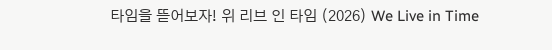타임을 뜯어보자! 위 리브 인 타임 (2026) We Live in Time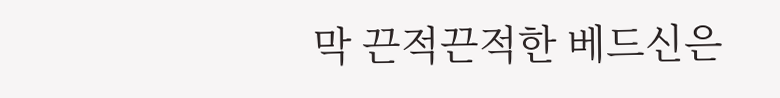막 끈적끈적한 베드신은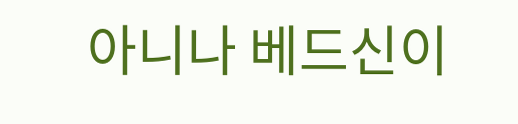아니나 베드신이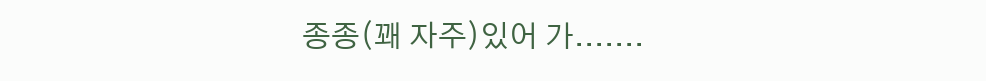종종(꽤 자주)있어 가.......